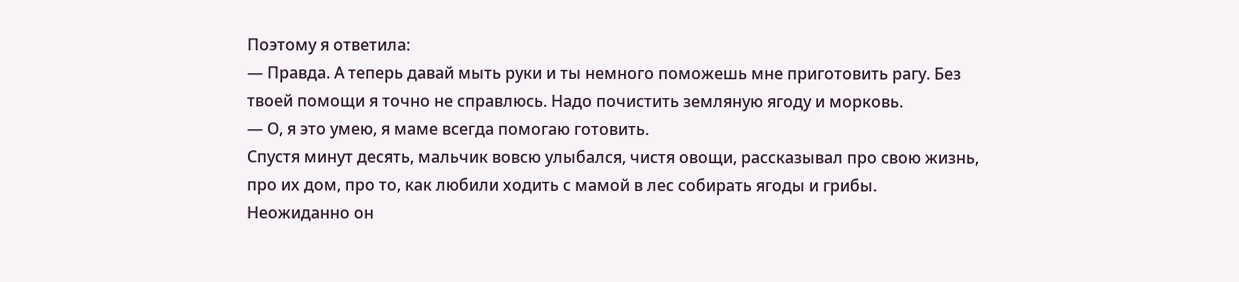Поэтому я ответила:
— Правда. А теперь давай мыть руки и ты немного поможешь мне приготовить рагу. Без твоей помощи я точно не справлюсь. Надо почистить земляную ягоду и морковь.
— О, я это умею, я маме всегда помогаю готовить.
Спустя минут десять, мальчик вовсю улыбался, чистя овощи, рассказывал про свою жизнь, про их дом, про то, как любили ходить с мамой в лес собирать ягоды и грибы.
Неожиданно он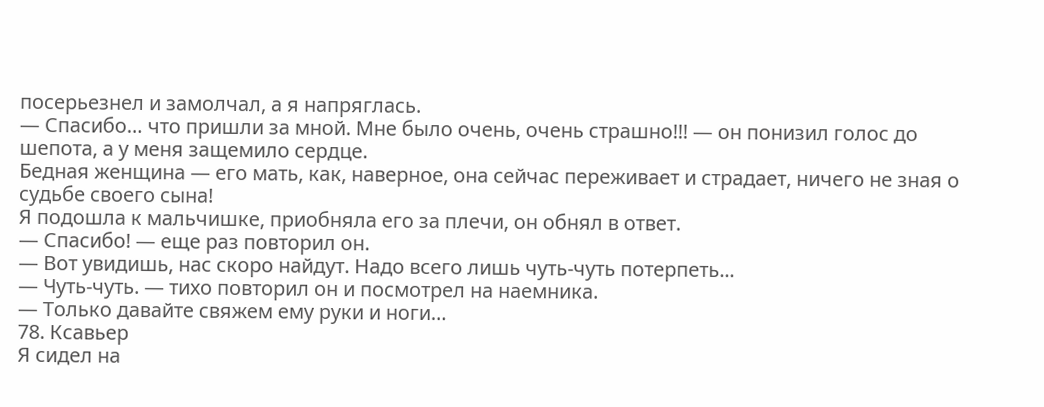посерьезнел и замолчал, а я напряглась.
— Спасибо… что пришли за мной. Мне было очень, очень страшно!!! — он понизил голос до шепота, а у меня защемило сердце.
Бедная женщина — его мать, как, наверное, она сейчас переживает и страдает, ничего не зная о судьбе своего сына!
Я подошла к мальчишке, приобняла его за плечи, он обнял в ответ.
— Спасибо! — еще раз повторил он.
— Вот увидишь, нас скоро найдут. Надо всего лишь чуть-чуть потерпеть...
— Чуть-чуть. — тихо повторил он и посмотрел на наемника.
— Только давайте свяжем ему руки и ноги…
78. Ксавьер
Я сидел на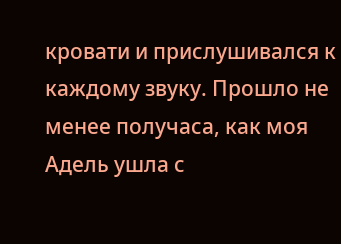кровати и прислушивался к каждому звуку. Прошло не менее получаса, как моя Адель ушла с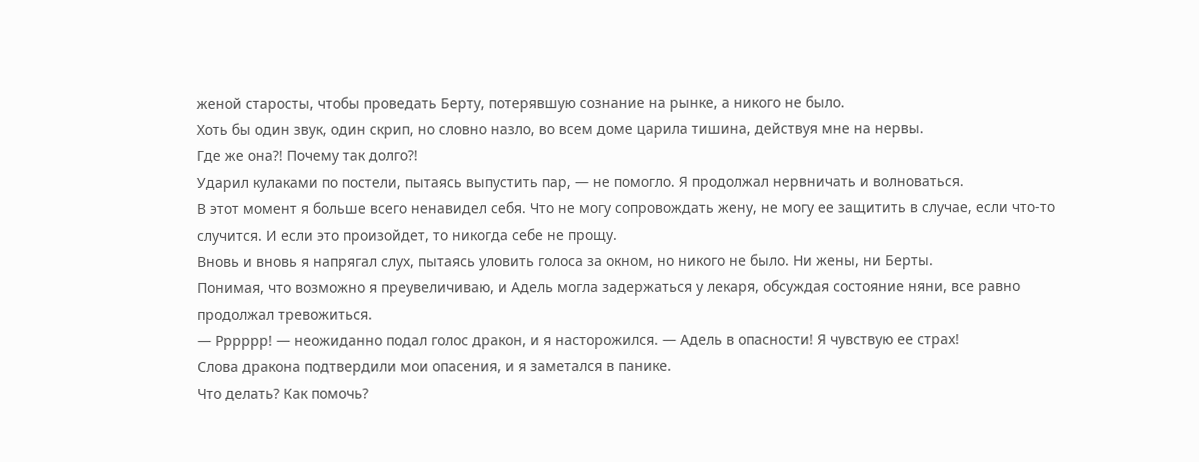женой старосты, чтобы проведать Берту, потерявшую сознание на рынке, а никого не было.
Хоть бы один звук, один скрип, но словно назло, во всем доме царила тишина, действуя мне на нервы.
Где же она?! Почему так долго?!
Ударил кулаками по постели, пытаясь выпустить пар, — не помогло. Я продолжал нервничать и волноваться.
В этот момент я больше всего ненавидел себя. Что не могу сопровождать жену, не могу ее защитить в случае, если что-то случится. И если это произойдет, то никогда себе не прощу.
Вновь и вновь я напрягал слух, пытаясь уловить голоса за окном, но никого не было. Ни жены, ни Берты.
Понимая, что возможно я преувеличиваю, и Адель могла задержаться у лекаря, обсуждая состояние няни, все равно продолжал тревожиться.
— Рррррр! — неожиданно подал голос дракон, и я насторожился. — Адель в опасности! Я чувствую ее страх!
Слова дракона подтвердили мои опасения, и я заметался в панике.
Что делать? Как помочь?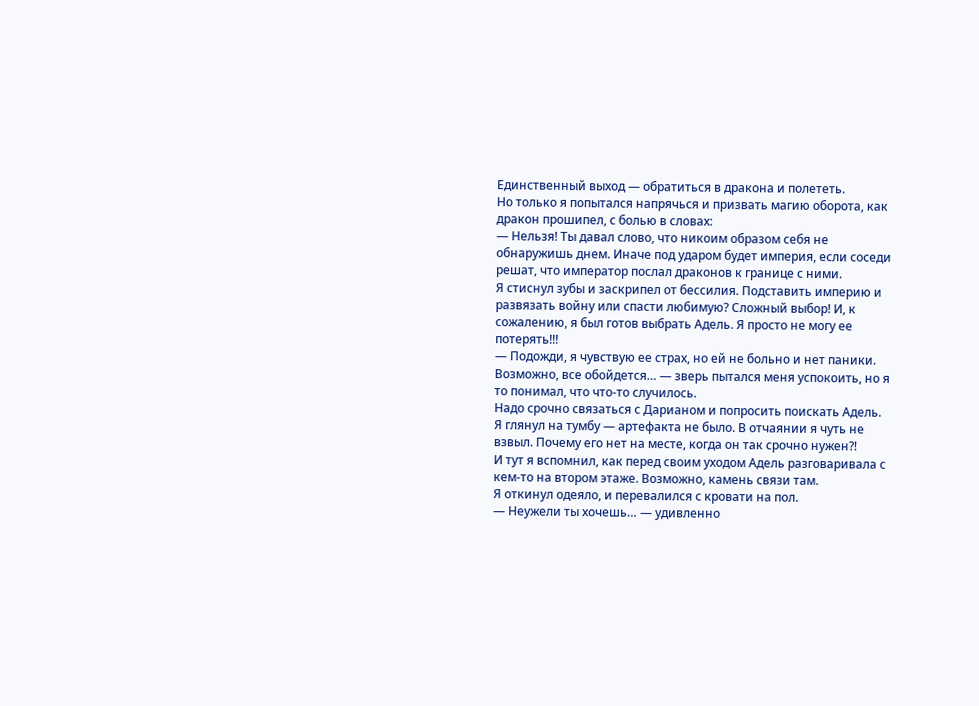Единственный выход — обратиться в дракона и полететь.
Но только я попытался напрячься и призвать магию оборота, как дракон прошипел, с болью в словах:
— Нельзя! Ты давал слово, что никоим образом себя не обнаружишь днем. Иначе под ударом будет империя, если соседи решат, что император послал драконов к границе с ними.
Я стиснул зубы и заскрипел от бессилия. Подставить империю и развязать войну или спасти любимую? Сложный выбор! И, к сожалению, я был готов выбрать Адель. Я просто не могу ее потерять!!!
— Подожди, я чувствую ее страх, но ей не больно и нет паники. Возможно, все обойдется… — зверь пытался меня успокоить, но я то понимал, что что-то случилось.
Надо срочно связаться с Дарианом и попросить поискать Адель.
Я глянул на тумбу — артефакта не было. В отчаянии я чуть не взвыл. Почему его нет на месте, когда он так срочно нужен?!
И тут я вспомнил, как перед своим уходом Адель разговаривала с кем-то на втором этаже. Возможно, камень связи там.
Я откинул одеяло, и перевалился с кровати на пол.
— Неужели ты хочешь… — удивленно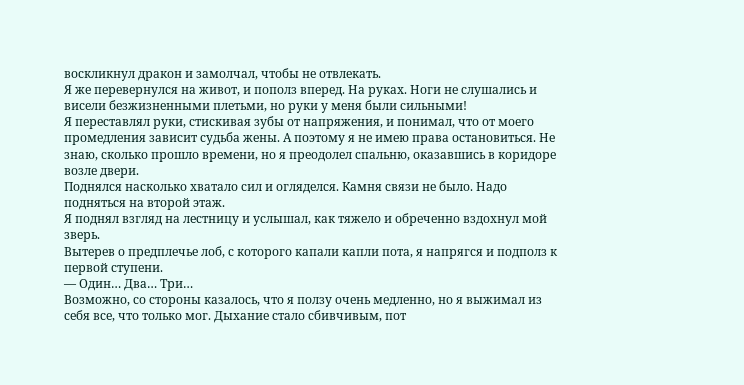воскликнул дракон и замолчал, чтобы не отвлекать.
Я же перевернулся на живот, и пополз вперед. На руках. Ноги не слушались и висели безжизненными плетьми, но руки у меня были сильными!
Я переставлял руки, стискивая зубы от напряжения, и понимал, что от моего промедления зависит судьба жены. А поэтому я не имею права остановиться. Не знаю, сколько прошло времени, но я преодолел спальню, оказавшись в коридоре возле двери.
Поднялся насколько хватало сил и огляделся. Камня связи не было. Надо подняться на второй этаж.
Я поднял взгляд на лестницу и услышал, как тяжело и обреченно вздохнул мой зверь.
Вытерев о предплечье лоб, с которого капали капли пота, я напрягся и подполз к первой ступени.
— Один… Два… Три…
Возможно, со стороны казалось, что я ползу очень медленно, но я выжимал из себя все, что только мог. Дыхание стало сбивчивым, пот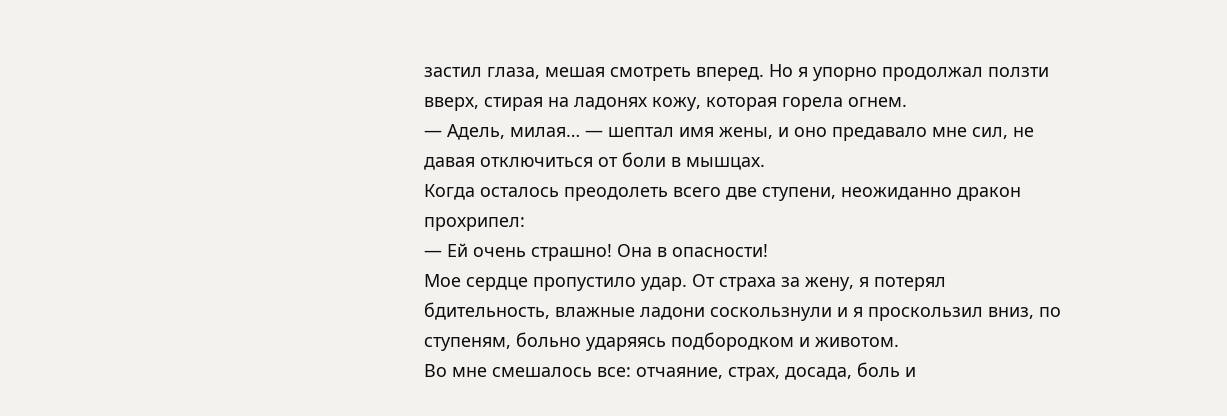застил глаза, мешая смотреть вперед. Но я упорно продолжал ползти вверх, стирая на ладонях кожу, которая горела огнем.
— Адель, милая… — шептал имя жены, и оно предавало мне сил, не давая отключиться от боли в мышцах.
Когда осталось преодолеть всего две ступени, неожиданно дракон прохрипел:
— Ей очень страшно! Она в опасности!
Мое сердце пропустило удар. От страха за жену, я потерял бдительность, влажные ладони соскользнули и я проскользил вниз, по ступеням, больно ударяясь подбородком и животом.
Во мне смешалось все: отчаяние, страх, досада, боль и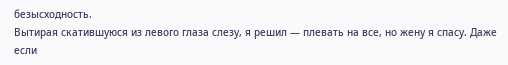безысходность.
Вытирая скатившуюся из левого глаза слезу, я решил — плевать на все, но жену я спасу. Даже если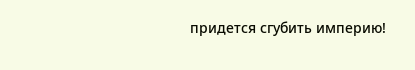придется сгубить империю!